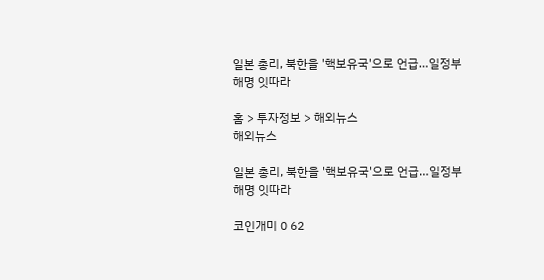일본 총리, 북한을 '핵보유국'으로 언급…일정부 해명 잇따라

홈 > 투자정보 > 해외뉴스
해외뉴스

일본 총리, 북한을 '핵보유국'으로 언급…일정부 해명 잇따라

코인개미 0 62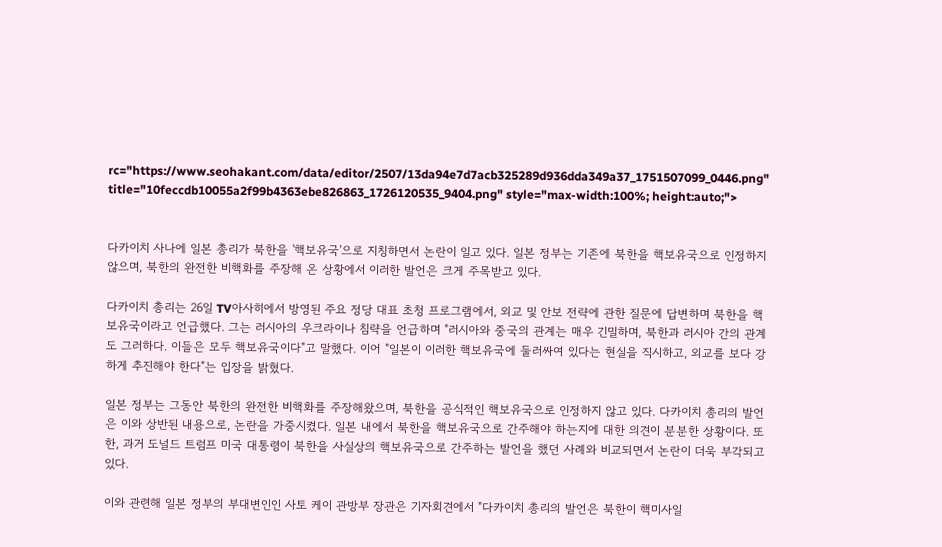rc="https://www.seohakant.com/data/editor/2507/13da94e7d7acb325289d936dda349a37_1751507099_0446.png" title="10feccdb10055a2f99b4363ebe826863_1726120535_9404.png" style="max-width:100%; height:auto;">


다카이치 사나에 일본 총리가 북한을 '핵보유국'으로 지칭하면서 논란이 일고 있다. 일본 정부는 기존에 북한을 핵보유국으로 인정하지 않으며, 북한의 완전한 비핵화를 주장해 온 상황에서 이러한 발언은 크게 주목받고 있다.

다카이치 총리는 26일 TV아사히에서 방영된 주요 정당 대표 초청 프로그램에서, 외교 및 안보 전략에 관한 질문에 답변하며 북한을 핵보유국이라고 언급했다. 그는 러시아의 우크라이나 침략을 언급하며 "러시아와 중국의 관계는 매우 긴밀하며, 북한과 러시아 간의 관계도 그러하다. 이들은 모두 핵보유국이다"고 말했다. 이어 "일본이 이러한 핵보유국에 둘러싸여 있다는 현실을 직시하고, 외교를 보다 강하게 추진해야 한다"는 입장을 밝혔다.

일본 정부는 그동안 북한의 완전한 비핵화를 주장해왔으며, 북한을 공식적인 핵보유국으로 인정하지 않고 있다. 다카이치 총리의 발언은 이와 상반된 내용으로, 논란을 가중시켰다. 일본 내에서 북한을 핵보유국으로 간주해야 하는지에 대한 의견이 분분한 상황이다. 또한, 과거 도널드 트럼프 미국 대통령이 북한을 사실상의 핵보유국으로 간주하는 발언을 했던 사례와 비교되면서 논란이 더욱 부각되고 있다.

이와 관련해 일본 정부의 부대변인인 사토 케이 관방부 장관은 기자회견에서 "다카이치 총리의 발언은 북한이 핵미사일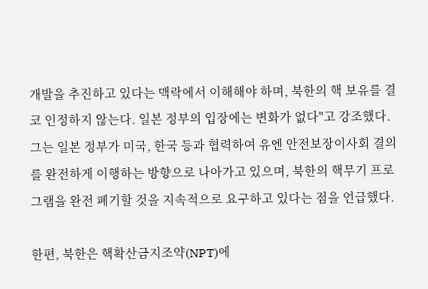개발을 추진하고 있다는 맥락에서 이해해야 하며, 북한의 핵 보유를 결코 인정하지 않는다. 일본 정부의 입장에는 변화가 없다"고 강조했다. 그는 일본 정부가 미국, 한국 등과 협력하여 유엔 안전보장이사회 결의를 완전하게 이행하는 방향으로 나아가고 있으며, 북한의 핵무기 프로그램을 완전 폐기할 것을 지속적으로 요구하고 있다는 점을 언급했다.

한편, 북한은 핵확산금지조약(NPT)에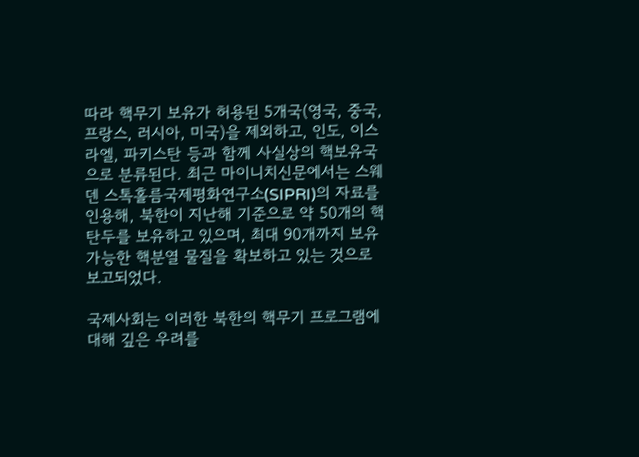따라 핵무기 보유가 허용된 5개국(영국, 중국, 프랑스, 러시아, 미국)을 제외하고, 인도, 이스라엘, 파키스탄 등과 함께 사실상의 핵보유국으로 분류된다. 최근 마이니치신문에서는 스웨덴 스톡홀름국제평화연구소(SIPRI)의 자료를 인용해, 북한이 지난해 기준으로 약 50개의 핵탄두를 보유하고 있으며, 최대 90개까지 보유 가능한 핵분열 물질을 확보하고 있는 것으로 보고되었다.

국제사회는 이러한 북한의 핵무기 프로그램에 대해 깊은 우려를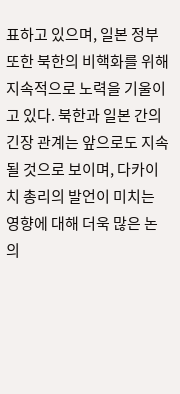표하고 있으며, 일본 정부 또한 북한의 비핵화를 위해 지속적으로 노력을 기울이고 있다. 북한과 일본 간의 긴장 관계는 앞으로도 지속될 것으로 보이며, 다카이치 총리의 발언이 미치는 영향에 대해 더욱 많은 논의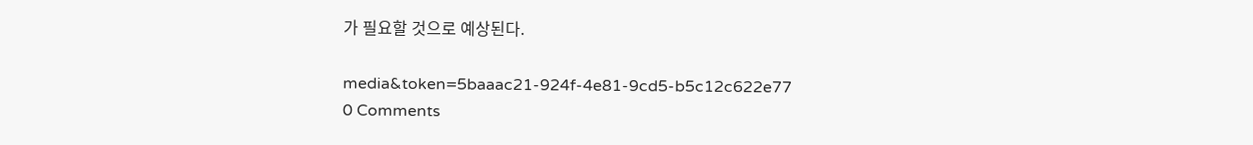가 필요할 것으로 예상된다.

media&token=5baaac21-924f-4e81-9cd5-b5c12c622e77
0 Comments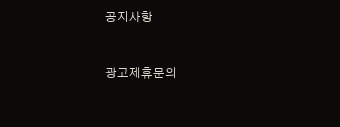공지사항


광고제휴문의